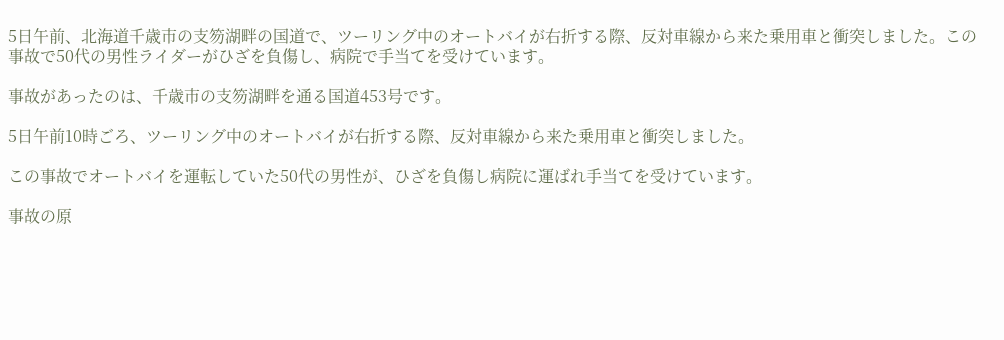5日午前、北海道千歳市の支笏湖畔の国道で、ツーリング中のオートバイが右折する際、反対車線から来た乗用車と衝突しました。この事故で50代の男性ライダーがひざを負傷し、病院で手当てを受けています。

事故があったのは、千歳市の支笏湖畔を通る国道453号です。

5日午前10時ごろ、ツーリング中のオートバイが右折する際、反対車線から来た乗用車と衝突しました。

この事故でオートバイを運転していた50代の男性が、ひざを負傷し病院に運ばれ手当てを受けています。

事故の原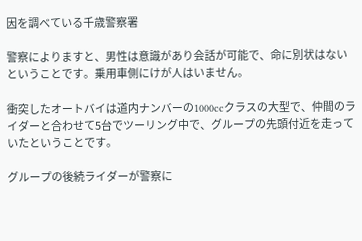因を調べている千歳警察署

警察によりますと、男性は意識があり会話が可能で、命に別状はないということです。乗用車側にけが人はいません。

衝突したオートバイは道内ナンバーの1000ccクラスの大型で、仲間のライダーと合わせて5台でツーリング中で、グループの先頭付近を走っていたということです。

グループの後続ライダーが警察に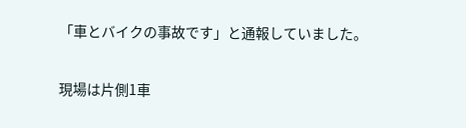「車とバイクの事故です」と通報していました。

現場は片側1車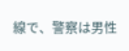線で、警察は男性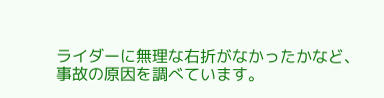ライダーに無理な右折がなかったかなど、事故の原因を調べています。